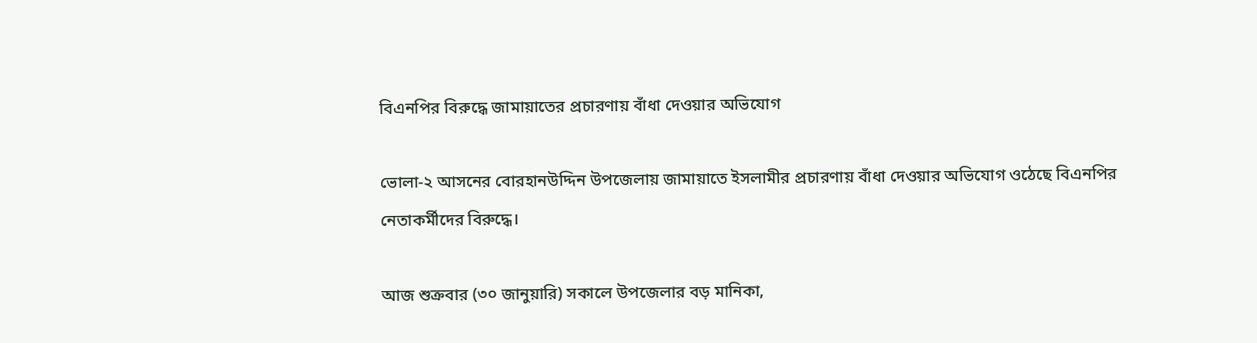বিএনপির বিরুদ্ধে জামায়াতের প্রচারণায় বাঁধা দেওয়ার অভিযোগ

ভোলা-২ আসনের বোরহানউদ্দিন উপজেলায় জামায়াতে ইসলামীর প্রচারণায় বাঁধা দেওয়ার অভিযোগ ওঠেছে বিএনপির নেতাকর্মীদের বিরুদ্ধে।

আজ শুক্রবার (৩০ জানুয়ারি) সকালে উপজেলার বড় মানিকা,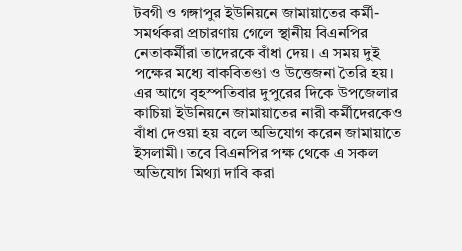টবগী ও গঙ্গাপুর ইউনিয়নে জামায়াতের কর্মী-সমর্থকরা প্রচারণায় গেলে স্থানীয় বিএনপির নেতাকর্মীরা তাদেরকে বাঁধা দেয়। এ সময় দুই পক্ষের মধ্যে বাকবিতণ্ডা ও উত্তেজনা তৈরি হয়। এর আগে বৃহস্পতিবার দুপুরের দিকে উপজেলার কাচিয়া ইউনিয়নে জামায়াতের নারী কর্মীদেরকেও বাঁধা দেওয়া হয় বলে অভিযোগ করেন জামায়াতে ইসলামী। তবে বিএনপির পক্ষ থেকে এ সকল অভিযোগ মিথ্যা দাবি করা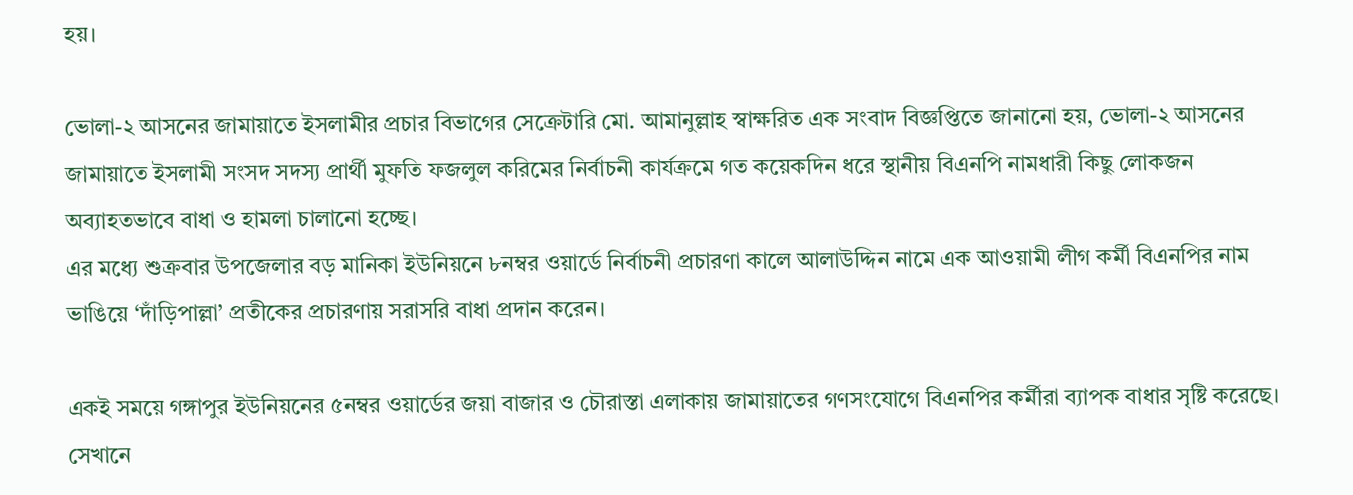হয়।

ভোলা-২ আসনের জামায়াতে ইসলামীর প্রচার বিভাগের সেক্রেটারি মো. আমানুল্লাহ স্বাক্ষরিত এক সংবাদ বিজ্ঞপ্তিতে জানানো হয়, ভোলা-২ আসনের জামায়াতে ইসলামী সংসদ সদস্য প্রার্থী মুফতি ফজলুল করিমের নির্বাচনী কার্যক্রমে গত কয়েকদিন ধরে স্থানীয় বিএনপি নামধারী কিছু লোকজন অব্যাহতভাবে বাধা ও হামলা চালানো হচ্ছে।
এর মধ্যে শুক্রবার উপজেলার বড় মানিকা ইউনিয়নে ৮নম্বর ওয়ার্ডে নির্বাচনী প্রচারণা কালে আলাউদ্দিন নামে এক আওয়ামী লীগ কর্মী বিএনপির নাম ভাঙিয়ে ‘দাঁড়িপাল্লা’ প্রতীকের প্রচারণায় সরাসরি বাধা প্রদান করেন।

একই সময়ে গঙ্গাপুর ইউনিয়নের ৫নম্বর ওয়ার্ডের জয়া বাজার ও চৌরাস্তা এলাকায় জামায়াতের গণসংযোগে বিএনপির কর্মীরা ব্যাপক বাধার সৃষ্টি করেছে। সেখানে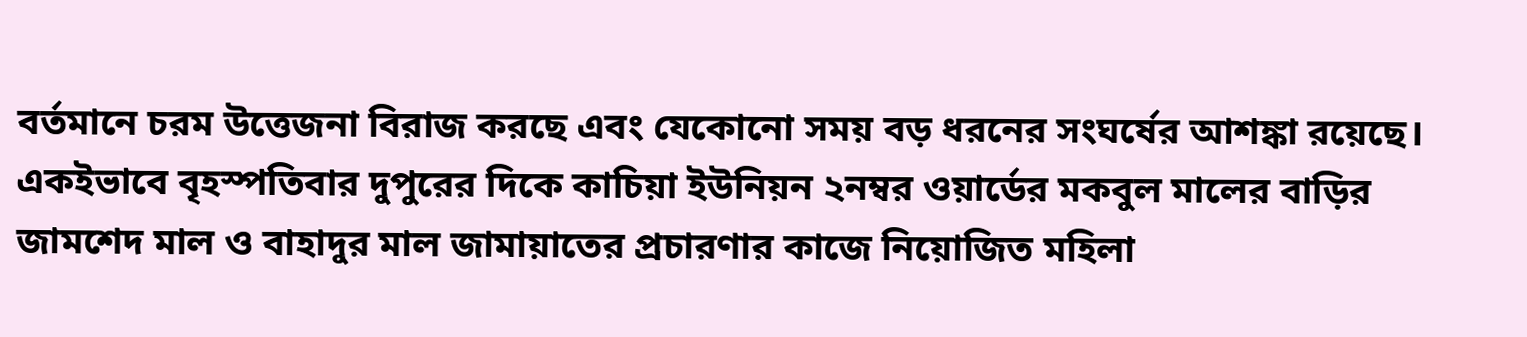বর্তমানে চরম উত্তেজনা বিরাজ করছে এবং যেকোনো সময় বড় ধরনের সংঘর্ষের আশঙ্কা রয়েছে।
একইভাবে বৃহস্পতিবার দুপুরের দিকে কাচিয়া ইউনিয়ন ২নম্বর ওয়ার্ডের মকবুল মালের বাড়ির জামশেদ মাল ও বাহাদুর মাল জামায়াতের প্রচারণার কাজে নিয়োজিত মহিলা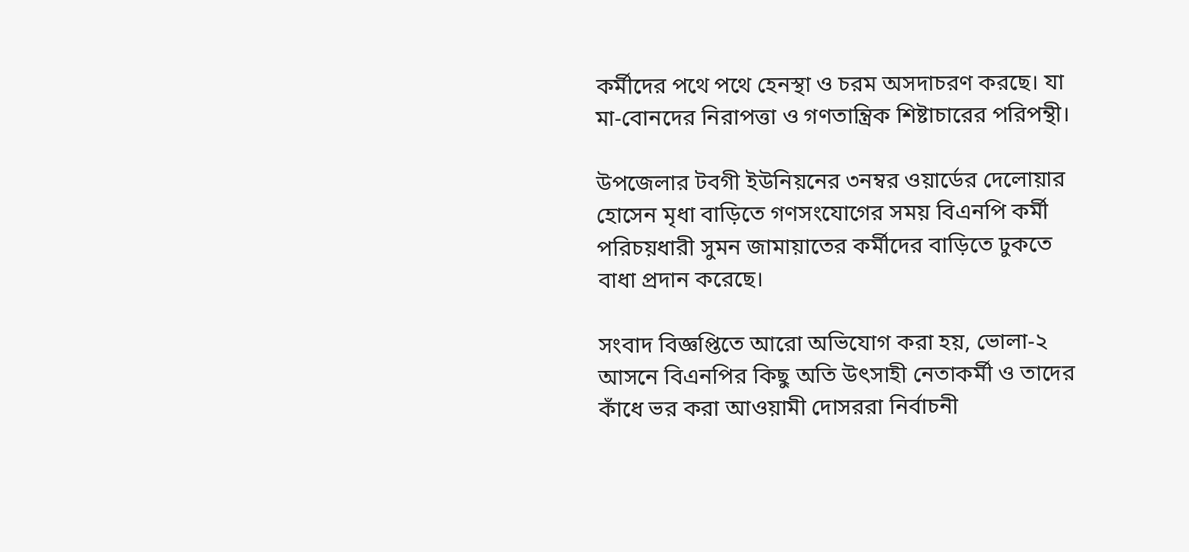কর্মীদের পথে পথে হেনস্থা ও চরম অসদাচরণ করছে। যা মা-বোনদের নিরাপত্তা ও গণতান্ত্রিক শিষ্টাচারের পরিপন্থী।

উপজেলার টবগী ইউনিয়নের ৩নম্বর ওয়ার্ডের দেলোয়ার হোসেন মৃধা বাড়িতে গণসংযোগের সময় বিএনপি কর্মী পরিচয়ধারী সুমন জামায়াতের কর্মীদের বাড়িতে ঢুকতে বাধা প্রদান করেছে।

সংবাদ বিজ্ঞপ্তিতে আরো অভিযোগ করা হয়, ভোলা-২ আসনে বিএনপির কিছু অতি উৎসাহী নেতাকর্মী ও তাদের কাঁধে ভর করা আওয়ামী দোসররা নির্বাচনী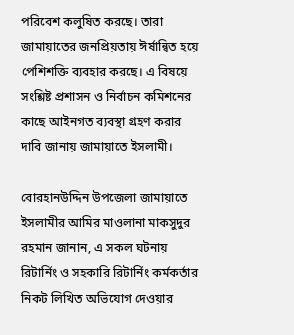পরিবেশ কলুষিত করছে। তারা জামায়াতের জনপ্রিয়তায় ঈর্ষান্বিত হয়ে পেশিশক্তি ব্যবহার করছে। এ বিষয়ে সংশ্লিষ্ট প্রশাসন ও নির্বাচন কমিশনের কাছে আইনগত ব্যবস্থা গ্রহণ করার দাবি জানায় জামায়াতে ইসলামী।

বোরহানউদ্দিন উপজেলা জামায়াতে ইসলামীর আমির মাওলানা মাকসুদুর রহমান জানান, এ সকল ঘটনায় রিটার্নিং ও সহকারি রিটার্নিং কর্মকর্তার নিকট লিখিত অভিযোগ দেওয়ার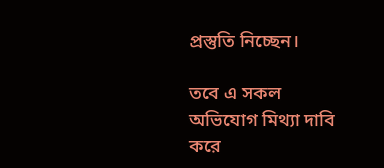প্রস্তুতি নিচ্ছেন।

তবে এ সকল অভিযোগ মিথ্যা দাবি করে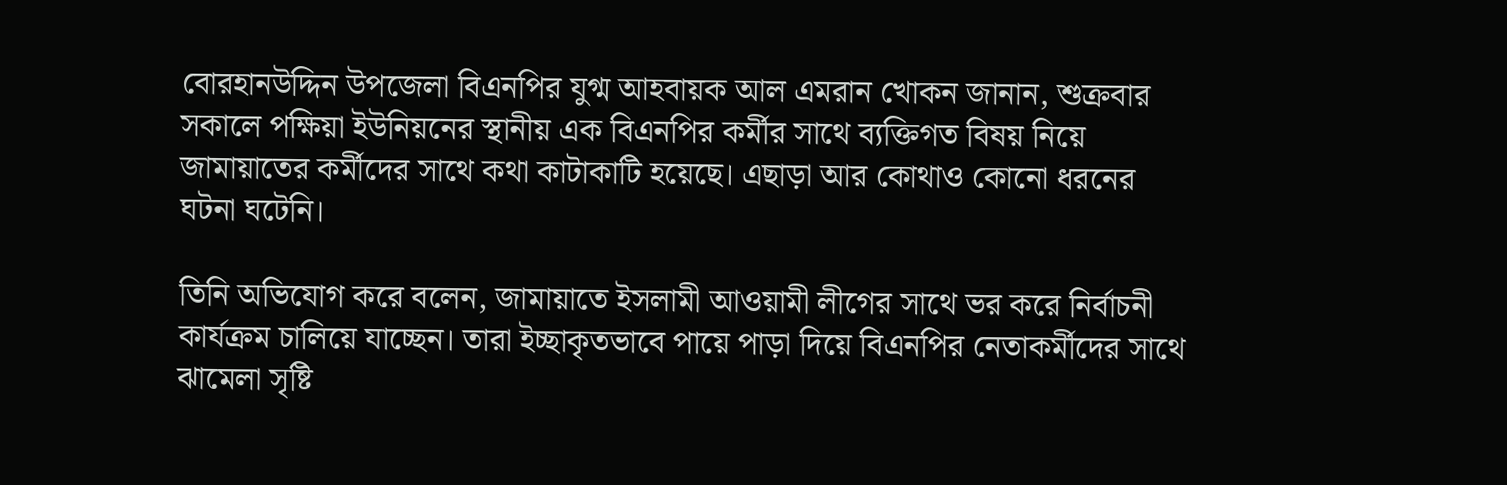বোরহানউদ্দিন উপজেলা বিএনপির যুগ্ম আহবায়ক আল এমরান খোকন জানান, শুক্রবার সকালে পক্ষিয়া ইউনিয়নের স্থানীয় এক বিএনপির কর্মীর সাথে ব্যক্তিগত বিষয় নিয়ে জামায়াতের কর্মীদের সাথে কথা কাটাকাটি হয়েছে। এছাড়া আর কোথাও কোনো ধরনের ঘটনা ঘটেনি।

তিনি অভিযোগ করে বলেন, জামায়াতে ইসলামী আওয়ামী লীগের সাথে ভর করে নির্বাচনী কার্যক্রম চালিয়ে যাচ্ছেন। তারা ইচ্ছাকৃতভাবে পায়ে পাড়া দিয়ে বিএনপির নেতাকর্মীদের সাথে ঝামেলা সৃষ্টি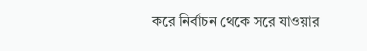করে নির্বাচন থেকে সরে যাওয়ার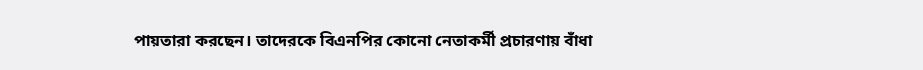পায়তারা করছেন। তাদেরকে বিএনপির কোনো নেতাকর্মী প্রচারণায় বাঁধা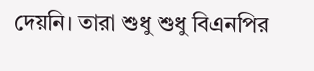দেয়নি। তারা শুধু শুধু বিএনপির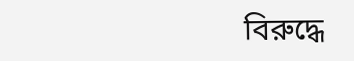বিরুদ্ধে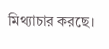মিথ্যাচার করছে।